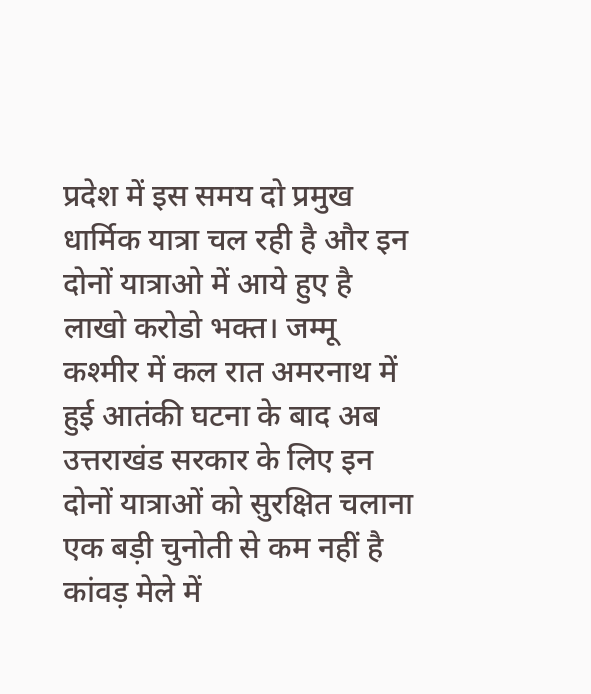प्रदेश में इस समय दो प्रमुख धार्मिक यात्रा चल रही है और इन दोनों यात्राओ में आये हुए है लाखो करोडो भक्त। जम्मू कश्मीर में कल रात अमरनाथ में हुई आतंकी घटना के बाद अब उत्तराखंड सरकार के लिए इन दोनों यात्राओं को सुरक्षित चलाना एक बड़ी चुनोती से कम नहीं है कांवड़ मेले में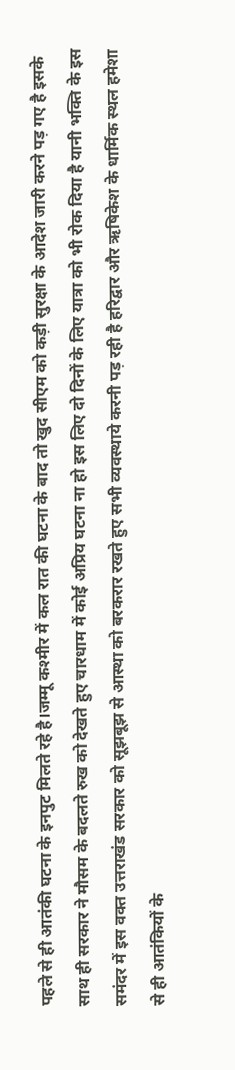पहले से ही आतंकी घटना के इनपुट मिलते रहे है।जम्मू कश्मीर में कल रात की घटना के बाद तो खुद सीएम को कड़ी सुरक्षा के आदेश जारी करने पड़ गए है इसके साथ ही सरकार ने मौसम के बदलते रुख को देखते हुए चारधाम में कोई अप्रिय घटना ना हो इस लिए दो दिनों के लिए यात्रा को भी रोक दिया है यानी भक्ति के इस समंदर में इस वक्त उत्तराखंड सरकार को सूझबूझ से आस्था को बरकरार रखते हुए सभी व्यवस्थाये करनी पड़ रही है हरिद्वार और ऋषिकेश के धार्मिक स्थल हमेशा से ही आतंकियों के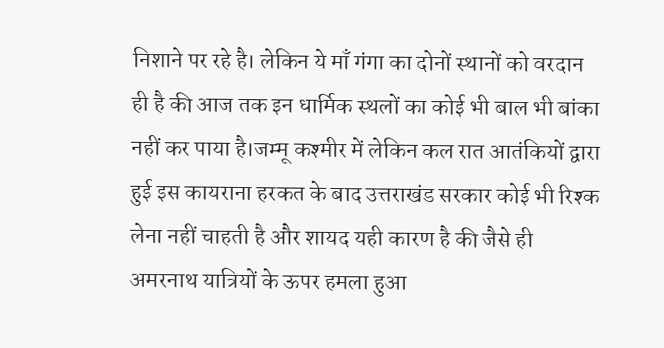निशाने पर रहे है। लेकिन ये माँ गंगा का दोनों स्थानों को वरदान ही है की आज तक इन धार्मिक स्थलों का कोई भी बाल भी बांका नहीं कर पाया है।जम्मू कश्मीर में लेकिन कल रात आतंकियों द्वारा हुई इस कायराना हरकत के बाद उत्तराखंड सरकार कोई भी रिश्क लेना नहीं चाहती है और शायद यही कारण है की जैसे ही अमरनाथ यात्रियों के ऊपर हमला हुआ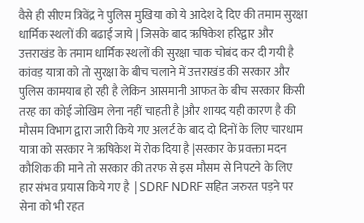वैसे ही सीएम त्रिवेंद्र ने पुलिस मुखिया को ये आदेश दे दिए की तमाम सुरक्षा धार्मिक स्थलों की बढाई जाये | जिसके बाद ऋषिकेश हरिद्वार और उत्तराखंड के तमाम धार्मिक स्थलों की सुरक्षा चाक चोबंद कर दी गयी है
कांवड़ यात्रा को तो सुरक्षा के बीच चलाने में उत्तराखंड की सरकार और पुलिस कामयाब हो रही है लेकिन आसमानी आफत के बीच सरकार किसी तरह का कोई जोखिम लेना नहीं चाहती है |और शायद यही कारण है की मौसम विभाग द्वारा जारी किये गए अलर्ट के बाद दो दिनों के लिए चारधाम यात्रा को सरकार ने ऋषिकेश में रोक दिया है |सरकार के प्रवक्ता मदन कौशिक की माने तो सरकार की तरफ से इस मौसम से निपटने के लिए हार संभव प्रयास किये गए है |SDRF NDRF सहित जरुरत पड़ने पर सेना को भी रहत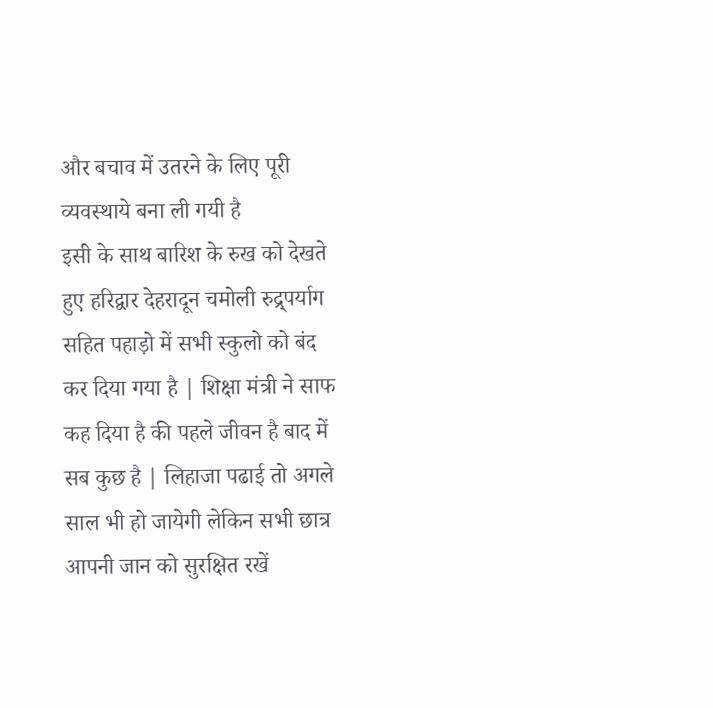और बचाव में उतरने के लिए पूरी व्यवस्थाये बना ली गयी है
इसी के साथ बारिश के रुख को देखते हुए हरिद्वार देहरादून चमोली रुद्र्पर्याग सहित पहाड़ो में सभी स्कुलो को बंद कर दिया गया है | शिक्षा मंत्री ने साफ कह दिया है की पहले जीवन है बाद में सब कुछ है | लिहाजा पढाई तो अगले साल भी हो जायेगी लेकिन सभी छात्र आपनी जान को सुरक्षित रखें